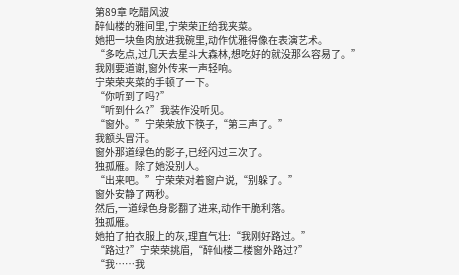第89章 吃醋风波
醉仙楼的雅间里,宁荣荣正给我夹菜。
她把一块鱼肉放进我碗里,动作优雅得像在表演艺术。
“多吃点,过几天去星斗大森林,想吃好的就没那么容易了。”
我刚要道谢,窗外传来一声轻响。
宁荣荣夹菜的手顿了一下。
“你听到了吗?”
“听到什么?”我装作没听见。
“窗外。”宁荣荣放下筷子,“第三声了。”
我额头冒汗。
窗外那道绿色的影子,已经闪过三次了。
独孤雁。除了她没别人。
“出来吧。”宁荣荣对着窗户说,“别躲了。”
窗外安静了两秒。
然后,一道绿色身影翻了进来,动作干脆利落。
独孤雁。
她拍了拍衣服上的灰,理直气壮:“我刚好路过。”
“路过?”宁荣荣挑眉,“醉仙楼二楼窗外路过?”
“我……我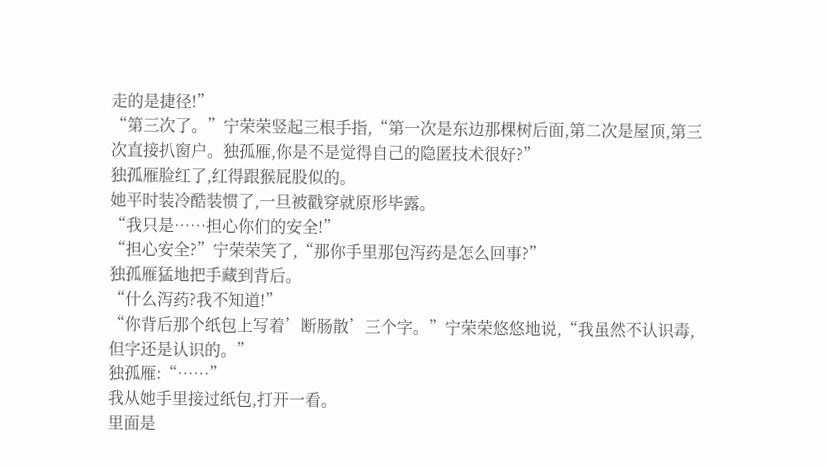走的是捷径!”
“第三次了。”宁荣荣竖起三根手指,“第一次是东边那棵树后面,第二次是屋顶,第三次直接扒窗户。独孤雁,你是不是觉得自己的隐匿技术很好?”
独孤雁脸红了,红得跟猴屁股似的。
她平时装冷酷装惯了,一旦被戳穿就原形毕露。
“我只是……担心你们的安全!”
“担心安全?”宁荣荣笑了,“那你手里那包泻药是怎么回事?”
独孤雁猛地把手藏到背后。
“什么泻药?我不知道!”
“你背后那个纸包上写着’断肠散’三个字。”宁荣荣悠悠地说,“我虽然不认识毒,但字还是认识的。”
独孤雁:“……”
我从她手里接过纸包,打开一看。
里面是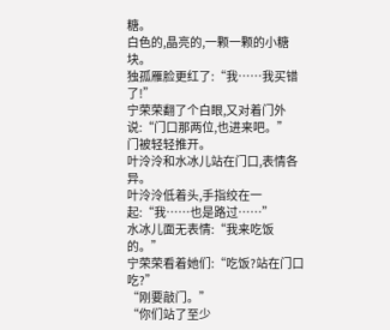糖。
白色的,晶亮的,一颗一颗的小糖块。
独孤雁脸更红了:“我……我买错了!”
宁荣荣翻了个白眼,又对着门外说:“门口那两位,也进来吧。”
门被轻轻推开。
叶泠泠和水冰儿站在门口,表情各异。
叶泠泠低着头,手指绞在一起:“我……也是路过……”
水冰儿面无表情:“我来吃饭的。”
宁荣荣看着她们:“吃饭?站在门口吃?”
“刚要敲门。”
“你们站了至少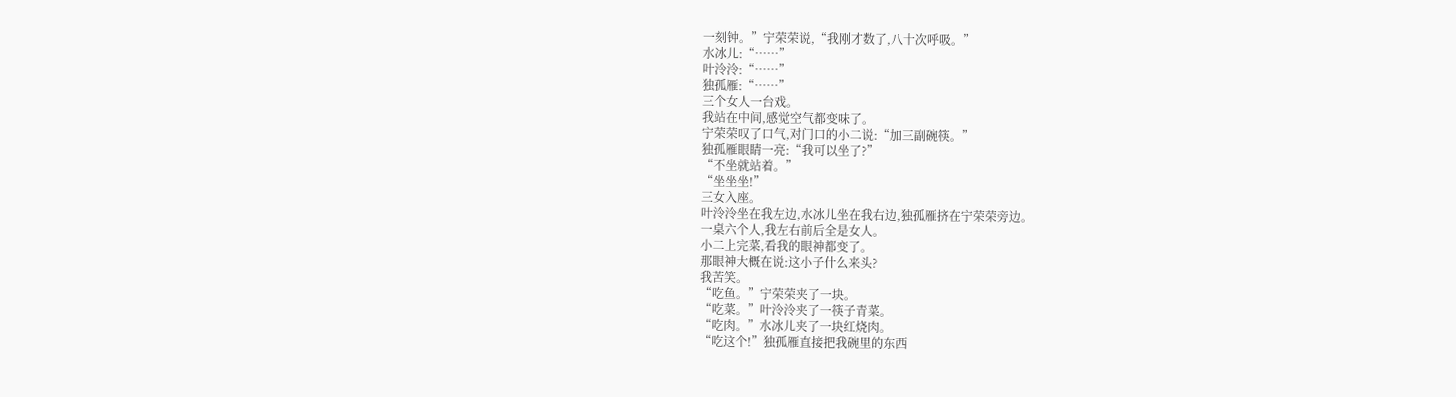一刻钟。”宁荣荣说,“我刚才数了,八十次呼吸。”
水冰儿:“……”
叶泠泠:“……”
独孤雁:“……”
三个女人一台戏。
我站在中间,感觉空气都变味了。
宁荣荣叹了口气,对门口的小二说:“加三副碗筷。”
独孤雁眼睛一亮:“我可以坐了?”
“不坐就站着。”
“坐坐坐!”
三女入座。
叶泠泠坐在我左边,水冰儿坐在我右边,独孤雁挤在宁荣荣旁边。
一桌六个人,我左右前后全是女人。
小二上完菜,看我的眼神都变了。
那眼神大概在说:这小子什么来头?
我苦笑。
“吃鱼。”宁荣荣夹了一块。
“吃菜。”叶泠泠夹了一筷子青菜。
“吃肉。”水冰儿夹了一块红烧肉。
“吃这个!”独孤雁直接把我碗里的东西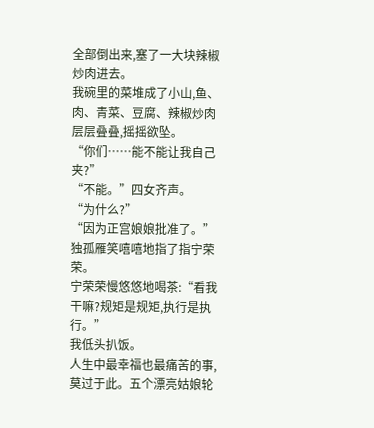全部倒出来,塞了一大块辣椒炒肉进去。
我碗里的菜堆成了小山,鱼、肉、青菜、豆腐、辣椒炒肉层层叠叠,摇摇欲坠。
“你们……能不能让我自己夹?”
“不能。”四女齐声。
“为什么?”
“因为正宫娘娘批准了。”独孤雁笑嘻嘻地指了指宁荣荣。
宁荣荣慢悠悠地喝茶:“看我干嘛?规矩是规矩,执行是执行。”
我低头扒饭。
人生中最幸福也最痛苦的事,莫过于此。五个漂亮姑娘轮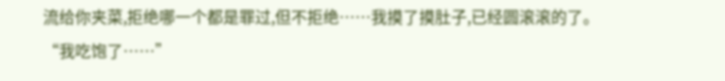流给你夹菜,拒绝哪一个都是罪过,但不拒绝……我摸了摸肚子,已经圆滚滚的了。
“我吃饱了……”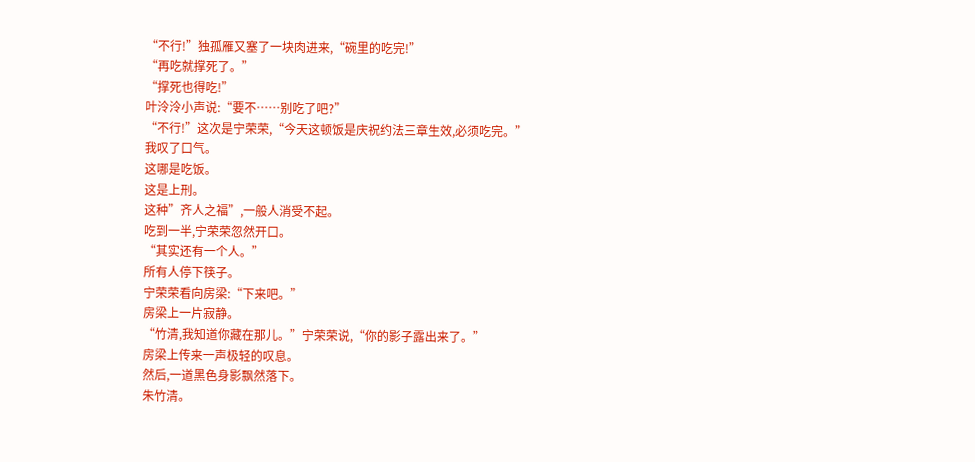“不行!”独孤雁又塞了一块肉进来,“碗里的吃完!”
“再吃就撑死了。”
“撑死也得吃!”
叶泠泠小声说:“要不……别吃了吧?”
“不行!”这次是宁荣荣,“今天这顿饭是庆祝约法三章生效,必须吃完。”
我叹了口气。
这哪是吃饭。
这是上刑。
这种”齐人之福”,一般人消受不起。
吃到一半,宁荣荣忽然开口。
“其实还有一个人。”
所有人停下筷子。
宁荣荣看向房梁:“下来吧。”
房梁上一片寂静。
“竹清,我知道你藏在那儿。”宁荣荣说,“你的影子露出来了。”
房梁上传来一声极轻的叹息。
然后,一道黑色身影飘然落下。
朱竹清。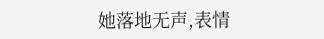她落地无声,表情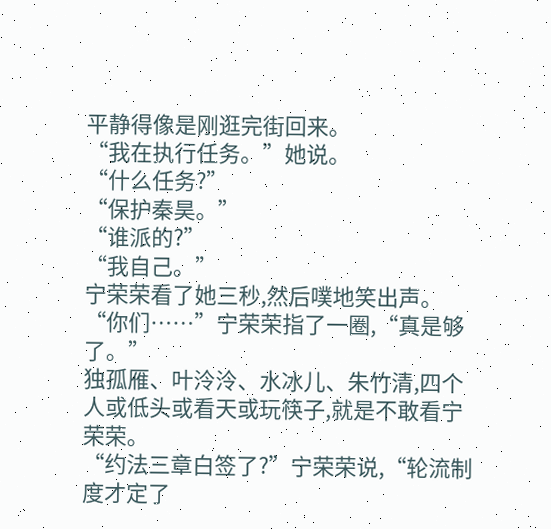平静得像是刚逛完街回来。
“我在执行任务。”她说。
“什么任务?”
“保护秦昊。”
“谁派的?”
“我自己。”
宁荣荣看了她三秒,然后噗地笑出声。
“你们……”宁荣荣指了一圈,“真是够了。”
独孤雁、叶泠泠、水冰儿、朱竹清,四个人或低头或看天或玩筷子,就是不敢看宁荣荣。
“约法三章白签了?”宁荣荣说,“轮流制度才定了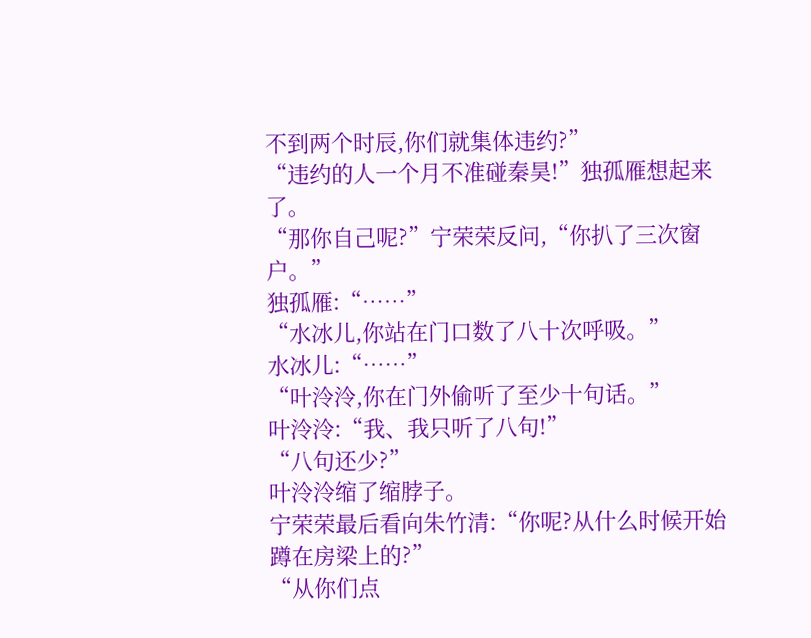不到两个时辰,你们就集体违约?”
“违约的人一个月不准碰秦昊!”独孤雁想起来了。
“那你自己呢?”宁荣荣反问,“你扒了三次窗户。”
独孤雁:“……”
“水冰儿,你站在门口数了八十次呼吸。”
水冰儿:“……”
“叶泠泠,你在门外偷听了至少十句话。”
叶泠泠:“我、我只听了八句!”
“八句还少?”
叶泠泠缩了缩脖子。
宁荣荣最后看向朱竹清:“你呢?从什么时候开始蹲在房梁上的?”
“从你们点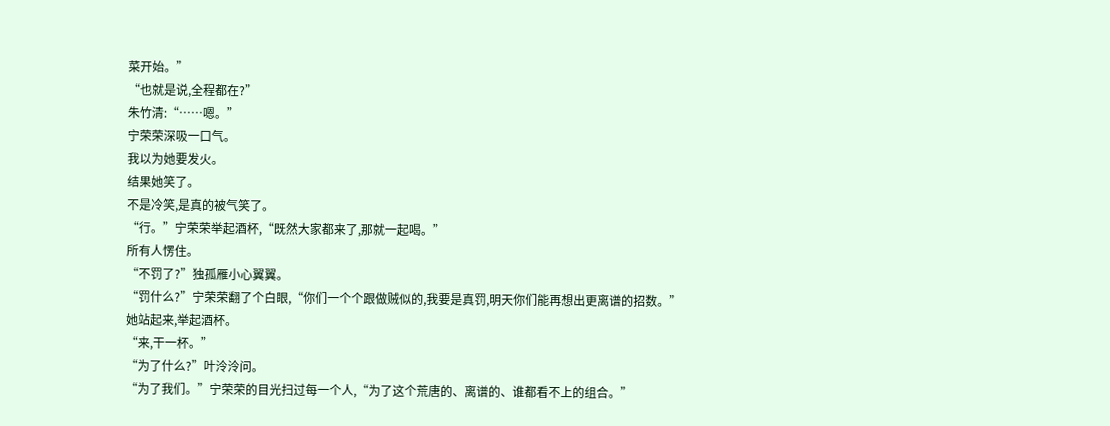菜开始。”
“也就是说,全程都在?”
朱竹清:“……嗯。”
宁荣荣深吸一口气。
我以为她要发火。
结果她笑了。
不是冷笑,是真的被气笑了。
“行。”宁荣荣举起酒杯,“既然大家都来了,那就一起喝。”
所有人愣住。
“不罚了?”独孤雁小心翼翼。
“罚什么?”宁荣荣翻了个白眼,“你们一个个跟做贼似的,我要是真罚,明天你们能再想出更离谱的招数。”
她站起来,举起酒杯。
“来,干一杯。”
“为了什么?”叶泠泠问。
“为了我们。”宁荣荣的目光扫过每一个人,“为了这个荒唐的、离谱的、谁都看不上的组合。”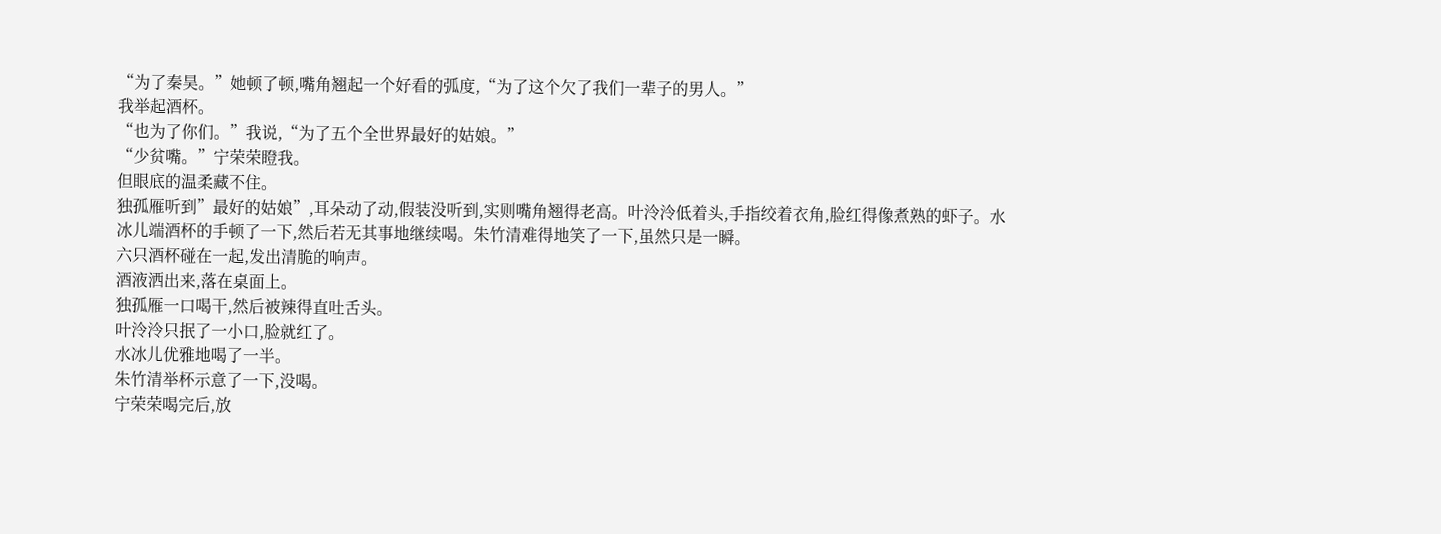“为了秦昊。”她顿了顿,嘴角翘起一个好看的弧度,“为了这个欠了我们一辈子的男人。”
我举起酒杯。
“也为了你们。”我说,“为了五个全世界最好的姑娘。”
“少贫嘴。”宁荣荣瞪我。
但眼底的温柔藏不住。
独孤雁听到”最好的姑娘”,耳朵动了动,假装没听到,实则嘴角翘得老高。叶泠泠低着头,手指绞着衣角,脸红得像煮熟的虾子。水冰儿端酒杯的手顿了一下,然后若无其事地继续喝。朱竹清难得地笑了一下,虽然只是一瞬。
六只酒杯碰在一起,发出清脆的响声。
酒液洒出来,落在桌面上。
独孤雁一口喝干,然后被辣得直吐舌头。
叶泠泠只抿了一小口,脸就红了。
水冰儿优雅地喝了一半。
朱竹清举杯示意了一下,没喝。
宁荣荣喝完后,放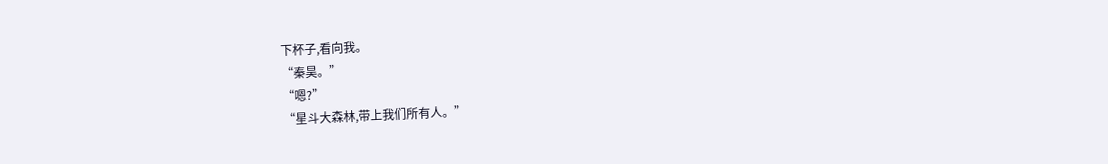下杯子,看向我。
“秦昊。”
“嗯?”
“星斗大森林,带上我们所有人。”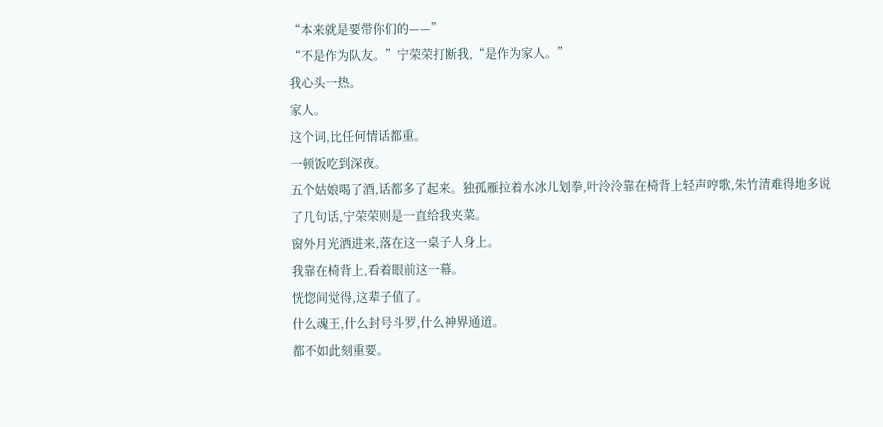“本来就是要带你们的——”
“不是作为队友。”宁荣荣打断我,“是作为家人。”
我心头一热。
家人。
这个词,比任何情话都重。
一顿饭吃到深夜。
五个姑娘喝了酒,话都多了起来。独孤雁拉着水冰儿划拳,叶泠泠靠在椅背上轻声哼歌,朱竹清难得地多说了几句话,宁荣荣则是一直给我夹菜。
窗外月光洒进来,落在这一桌子人身上。
我靠在椅背上,看着眼前这一幕。
恍惚间觉得,这辈子值了。
什么魂王,什么封号斗罗,什么神界通道。
都不如此刻重要。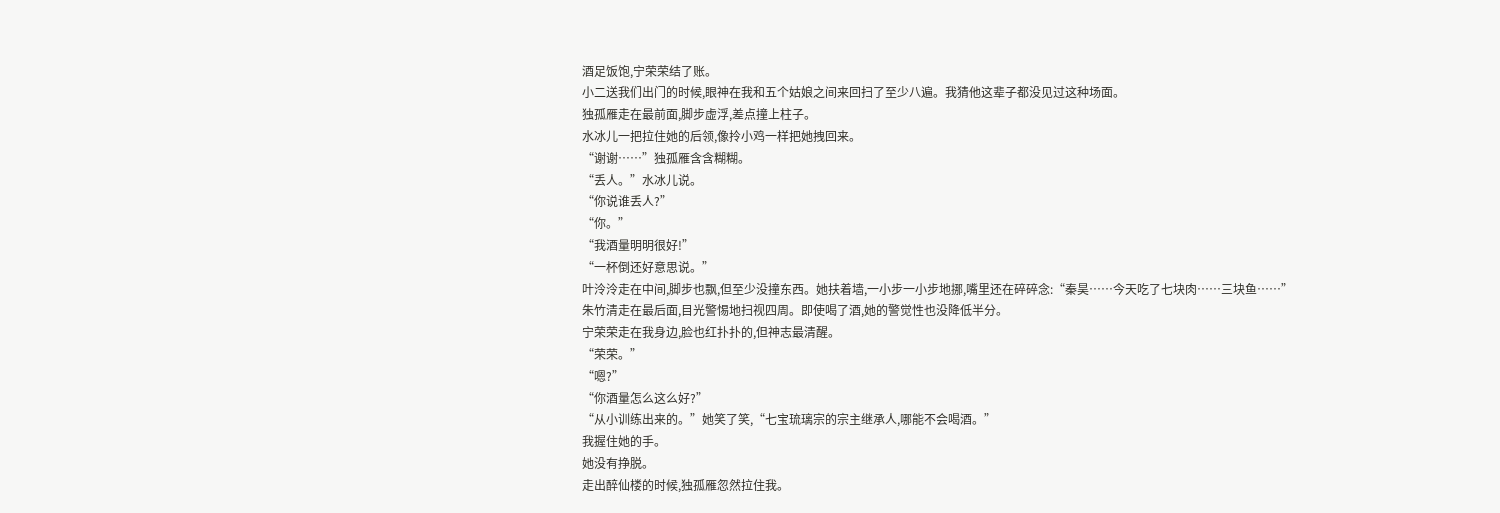酒足饭饱,宁荣荣结了账。
小二送我们出门的时候,眼神在我和五个姑娘之间来回扫了至少八遍。我猜他这辈子都没见过这种场面。
独孤雁走在最前面,脚步虚浮,差点撞上柱子。
水冰儿一把拉住她的后领,像拎小鸡一样把她拽回来。
“谢谢……”独孤雁含含糊糊。
“丢人。”水冰儿说。
“你说谁丢人?”
“你。”
“我酒量明明很好!”
“一杯倒还好意思说。”
叶泠泠走在中间,脚步也飘,但至少没撞东西。她扶着墙,一小步一小步地挪,嘴里还在碎碎念:“秦昊……今天吃了七块肉……三块鱼……”
朱竹清走在最后面,目光警惕地扫视四周。即使喝了酒,她的警觉性也没降低半分。
宁荣荣走在我身边,脸也红扑扑的,但神志最清醒。
“荣荣。”
“嗯?”
“你酒量怎么这么好?”
“从小训练出来的。”她笑了笑,“七宝琉璃宗的宗主继承人,哪能不会喝酒。”
我握住她的手。
她没有挣脱。
走出醉仙楼的时候,独孤雁忽然拉住我。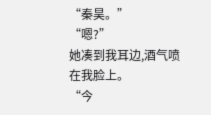“秦昊。”
“嗯?”
她凑到我耳边,酒气喷在我脸上。
“今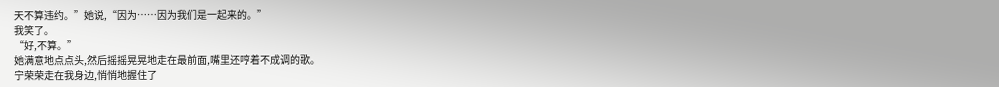天不算违约。”她说,“因为……因为我们是一起来的。”
我笑了。
“好,不算。”
她满意地点点头,然后摇摇晃晃地走在最前面,嘴里还哼着不成调的歌。
宁荣荣走在我身边,悄悄地握住了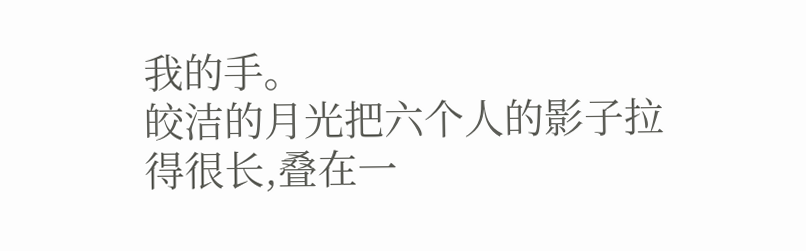我的手。
皎洁的月光把六个人的影子拉得很长,叠在一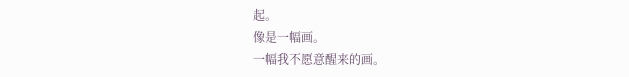起。
像是一幅画。
一幅我不愿意醒来的画。